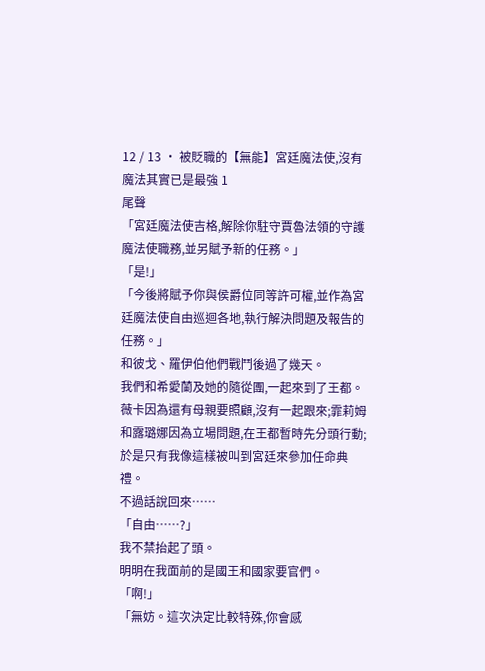12 / 13 · 被貶職的【無能】宮廷魔法使,沒有魔法其實已是最強 1
尾聲
「宮廷魔法使吉格,解除你駐守賈魯法領的守護魔法使職務,並另賦予新的任務。」
「是!」
「今後將賦予你與侯爵位同等許可權,並作為宮廷魔法使自由巡迴各地,執行解決問題及報告的任務。」
和彼戈、羅伊伯他們戰鬥後過了幾天。
我們和希愛蘭及她的隨從團,一起來到了王都。
薇卡因為還有母親要照顧,沒有一起跟來;霏莉姆和露璐娜因為立場問題,在王都暫時先分頭行動;於是只有我像這樣被叫到宮廷來參加任命典禮。
不過話說回來……
「自由……?」
我不禁抬起了頭。
明明在我面前的是國王和國家要官們。
「啊!」
「無妨。這次決定比較特殊,你會感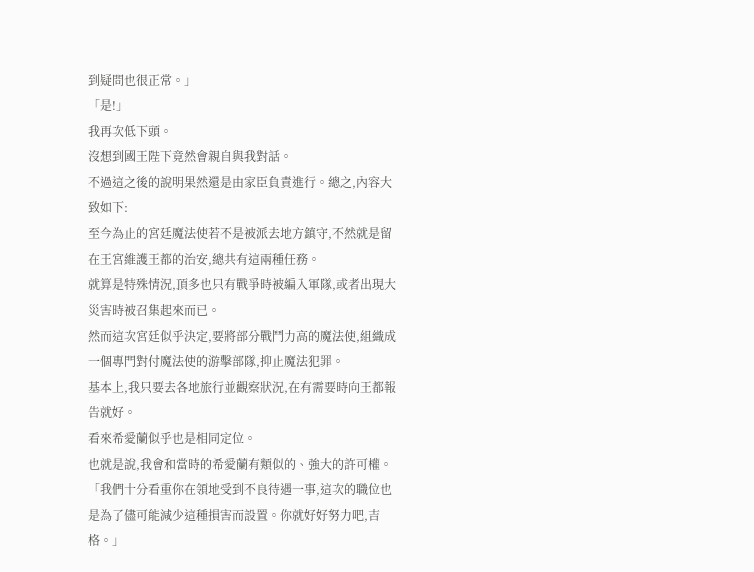到疑問也很正常。」
「是!」
我再次低下頭。
沒想到國王陛下竟然會親自與我對話。
不過這之後的說明果然還是由家臣負責進行。總之,內容大致如下:
至今為止的宮廷魔法使若不是被派去地方鎮守,不然就是留在王宮維護王都的治安,總共有這兩種任務。
就算是特殊情況,頂多也只有戰爭時被編入軍隊,或者出現大災害時被召集起來而已。
然而這次宮廷似乎決定,要將部分戰鬥力高的魔法使,組織成一個專門對付魔法使的游擊部隊,抑止魔法犯罪。
基本上,我只要去各地旅行並觀察狀況,在有需要時向王都報告就好。
看來希愛蘭似乎也是相同定位。
也就是說,我會和當時的希愛蘭有類似的、強大的許可權。
「我們十分看重你在領地受到不良待遇一事,這次的職位也是為了儘可能減少這種損害而設置。你就好好努力吧,吉格。」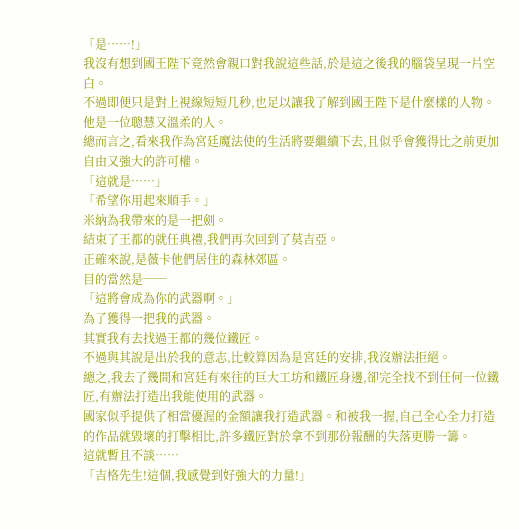「是……!」
我沒有想到國王陛下竟然會親口對我說這些話,於是這之後我的腦袋呈現一片空白。
不過即便只是對上視線短短几秒,也足以讓我了解到國王陛下是什麼樣的人物。他是一位聰慧又溫柔的人。
總而言之,看來我作為宮廷魔法使的生活將要繼續下去,且似乎會獲得比之前更加自由又強大的許可權。
「這就是……」
「希望你用起來順手。」
米納為我帶來的是一把劍。
結束了王都的就任典禮,我們再次回到了莫吉亞。
正確來說,是薇卡他們居住的森林郊區。
目的當然是──
「這將會成為你的武器啊。」
為了獲得一把我的武器。
其實我有去找過王都的幾位鐵匠。
不過與其說是出於我的意志,比較算因為是宮廷的安排,我沒辦法拒絕。
總之,我去了幾間和宮廷有來往的巨大工坊和鐵匠身邊,卻完全找不到任何一位鐵匠,有辦法打造出我能使用的武器。
國家似乎提供了相當優渥的金額讓我打造武器。和被我一握,自己全心全力打造的作品就毀壞的打擊相比,許多鐵匠對於拿不到那份報酬的失落更勝一籌。
這就暫且不談……
「吉格先生!這個,我感覺到好強大的力量!」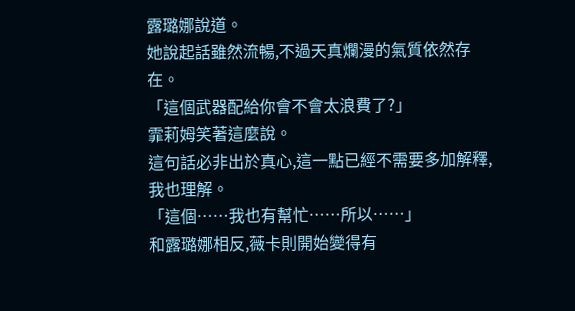露璐娜說道。
她說起話雖然流暢,不過天真爛漫的氣質依然存在。
「這個武器配給你會不會太浪費了?」
霏莉姆笑著這麼說。
這句話必非出於真心,這一點已經不需要多加解釋,我也理解。
「這個……我也有幫忙……所以……」
和露璐娜相反,薇卡則開始變得有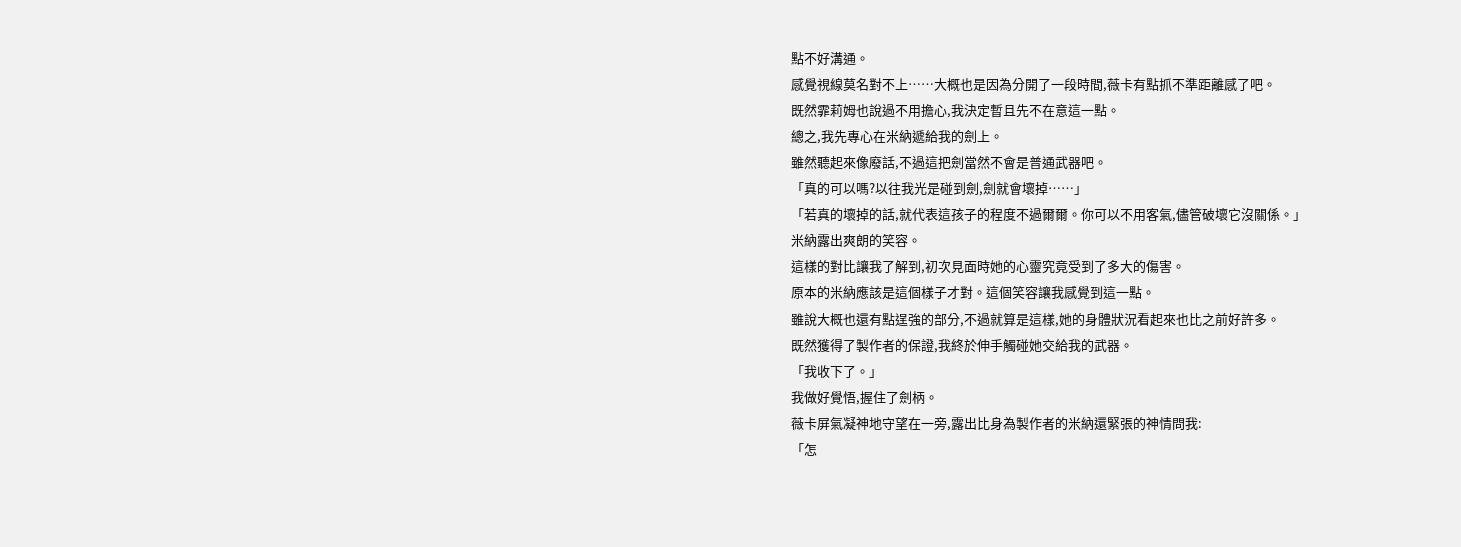點不好溝通。
感覺視線莫名對不上……大概也是因為分開了一段時間,薇卡有點抓不準距離感了吧。
既然霏莉姆也說過不用擔心,我決定暫且先不在意這一點。
總之,我先專心在米納遞給我的劍上。
雖然聽起來像廢話,不過這把劍當然不會是普通武器吧。
「真的可以嗎?以往我光是碰到劍,劍就會壞掉……」
「若真的壞掉的話,就代表這孩子的程度不過爾爾。你可以不用客氣,儘管破壞它沒關係。」
米納露出爽朗的笑容。
這樣的對比讓我了解到,初次見面時她的心靈究竟受到了多大的傷害。
原本的米納應該是這個樣子才對。這個笑容讓我感覺到這一點。
雖說大概也還有點逞強的部分,不過就算是這樣,她的身體狀況看起來也比之前好許多。
既然獲得了製作者的保證,我終於伸手觸碰她交給我的武器。
「我收下了。」
我做好覺悟,握住了劍柄。
薇卡屏氣凝神地守望在一旁,露出比身為製作者的米納還緊張的神情問我:
「怎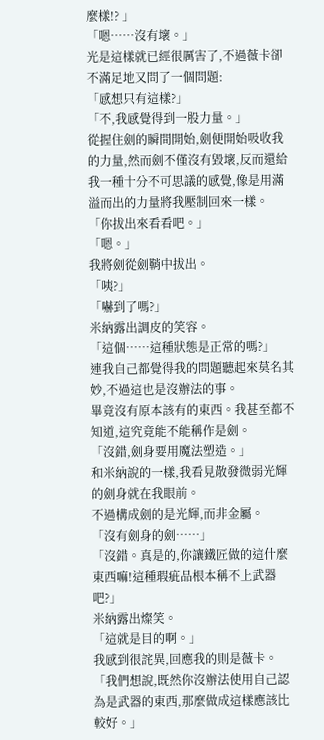麼樣!? 」
「嗯……沒有壞。」
光是這樣就已經很厲害了,不過薇卡卻不滿足地又問了一個問題:
「感想只有這樣?」
「不,我感覺得到一股力量。」
從握住劍的瞬間開始,劍便開始吸收我的力量,然而劍不僅沒有毀壞,反而還給我一種十分不可思議的感覺,像是用滿溢而出的力量將我壓制回來一樣。
「你拔出來看看吧。」
「嗯。」
我將劍從劍鞘中拔出。
「咦?」
「嚇到了嗎?」
米納露出調皮的笑容。
「這個……這種狀態是正常的嗎?」
連我自己都覺得我的問題聽起來莫名其妙,不過這也是沒辦法的事。
畢竟沒有原本該有的東西。我甚至都不知道,這究竟能不能稱作是劍。
「沒錯,劍身要用魔法塑造。」
和米納說的一樣,我看見散發微弱光輝的劍身就在我眼前。
不過構成劍的是光輝,而非金屬。
「沒有劍身的劍……」
「沒錯。真是的,你讓鐵匠做的這什麼東西嘛!這種瑕疵品根本稱不上武器吧?」
米納露出燦笑。
「這就是目的啊。」
我感到很詫異,回應我的則是薇卡。
「我們想說,既然你沒辦法使用自己認為是武器的東西,那麼做成這樣應該比較好。」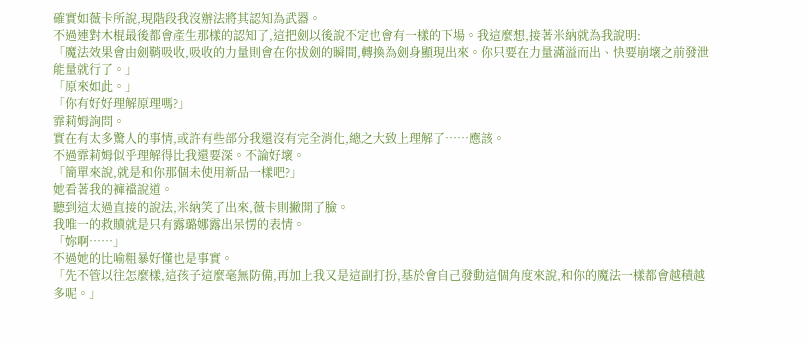確實如薇卡所說,現階段我沒辦法將其認知為武器。
不過連對木棍最後都會產生那樣的認知了,這把劍以後說不定也會有一樣的下場。我這麼想,接著米納就為我說明:
「魔法效果會由劍鞘吸收,吸收的力量則會在你拔劍的瞬間,轉換為劍身顯現出來。你只要在力量滿溢而出、快要崩壞之前發泄能量就行了。」
「原來如此。」
「你有好好理解原理嗎?」
霏莉姆詢問。
實在有太多驚人的事情,或許有些部分我還沒有完全消化,總之大致上理解了……應該。
不過霏莉姆似乎理解得比我還要深。不論好壞。
「簡單來說,就是和你那個未使用新品一樣吧?」
她看著我的褲襠說道。
聽到這太過直接的說法,米納笑了出來,薇卡則撇開了臉。
我唯一的救贖就是只有露璐娜露出呆愣的表情。
「妳啊……」
不過她的比喻粗暴好懂也是事實。
「先不管以往怎麼樣,這孩子這麼毫無防備,再加上我又是這副打扮,基於會自己發動這個角度來說,和你的魔法一樣都會越積越多呢。」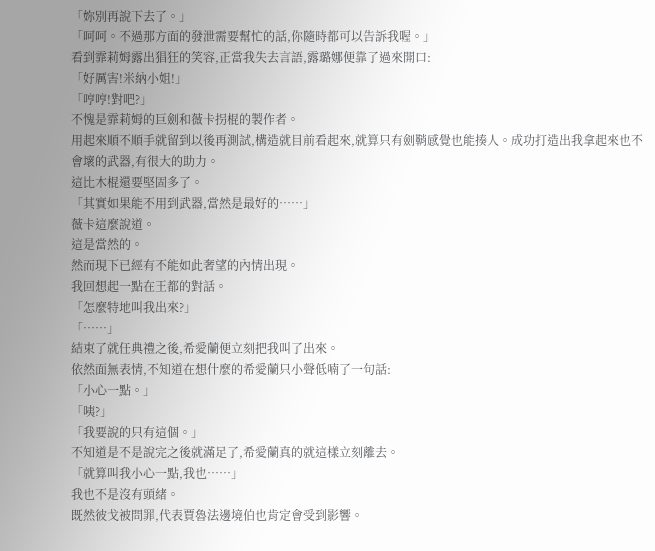「妳別再說下去了。」
「呵呵。不過那方面的發泄需要幫忙的話,你隨時都可以告訴我喔。」
看到霏莉姆露出猖狂的笑容,正當我失去言語,露璐娜便靠了過來開口:
「好厲害!米納小姐!」
「哼哼!對吧?」
不愧是霏莉姆的巨劍和薇卡拐棍的製作者。
用起來順不順手就留到以後再測試,構造就目前看起來,就算只有劍鞘感覺也能揍人。成功打造出我拿起來也不會壞的武器,有很大的助力。
這比木棍還要堅固多了。
「其實如果能不用到武器,當然是最好的……」
薇卡這麼說道。
這是當然的。
然而現下已經有不能如此奢望的內情出現。
我回想起一點在王都的對話。
「怎麼特地叫我出來?」
「……」
結束了就任典禮之後,希愛蘭便立刻把我叫了出來。
依然面無表情,不知道在想什麼的希愛蘭只小聲低喃了一句話:
「小心一點。」
「咦?」
「我要說的只有這個。」
不知道是不是說完之後就滿足了,希愛蘭真的就這樣立刻離去。
「就算叫我小心一點,我也……」
我也不是沒有頭緒。
既然彼戈被問罪,代表賈魯法邊境伯也肯定會受到影響。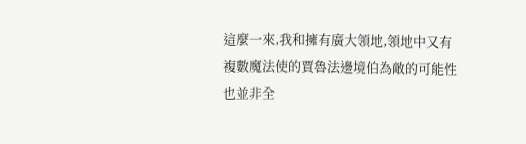這麼一來,我和擁有廣大領地,領地中又有複數魔法使的賈魯法邊境伯為敵的可能性也並非全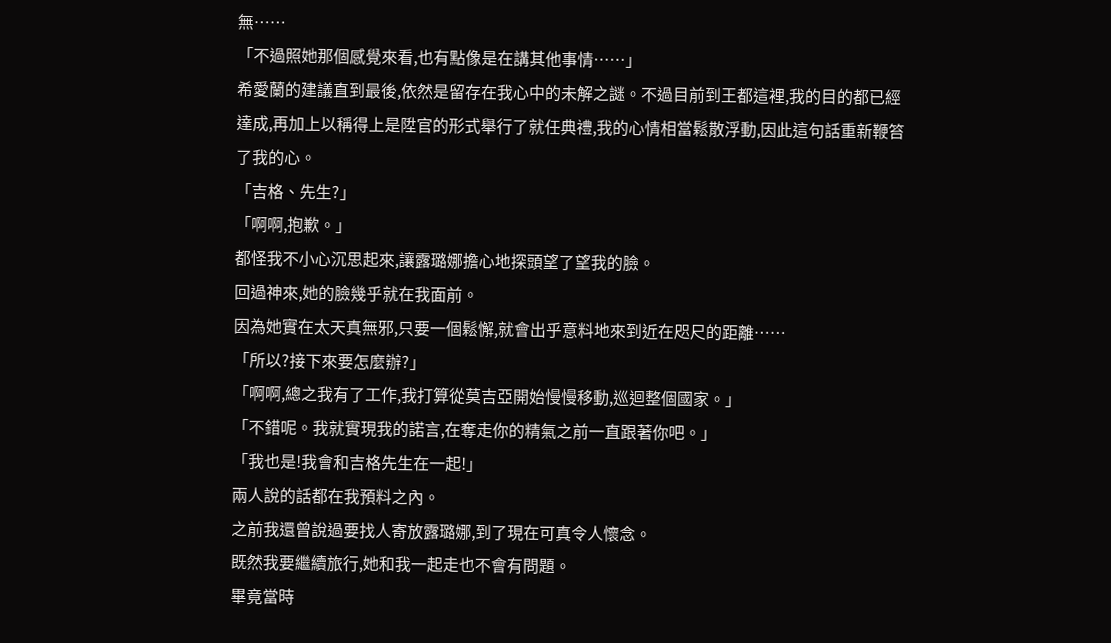無……
「不過照她那個感覺來看,也有點像是在講其他事情……」
希愛蘭的建議直到最後,依然是留存在我心中的未解之謎。不過目前到王都這裡,我的目的都已經達成,再加上以稱得上是陞官的形式舉行了就任典禮,我的心情相當鬆散浮動,因此這句話重新鞭笞了我的心。
「吉格、先生?」
「啊啊,抱歉。」
都怪我不小心沉思起來,讓露璐娜擔心地探頭望了望我的臉。
回過神來,她的臉幾乎就在我面前。
因為她實在太天真無邪,只要一個鬆懈,就會出乎意料地來到近在咫尺的距離……
「所以?接下來要怎麼辦?」
「啊啊,總之我有了工作,我打算從莫吉亞開始慢慢移動,巡迴整個國家。」
「不錯呢。我就實現我的諾言,在奪走你的精氣之前一直跟著你吧。」
「我也是!我會和吉格先生在一起!」
兩人說的話都在我預料之內。
之前我還曾說過要找人寄放露璐娜,到了現在可真令人懷念。
既然我要繼續旅行,她和我一起走也不會有問題。
畢竟當時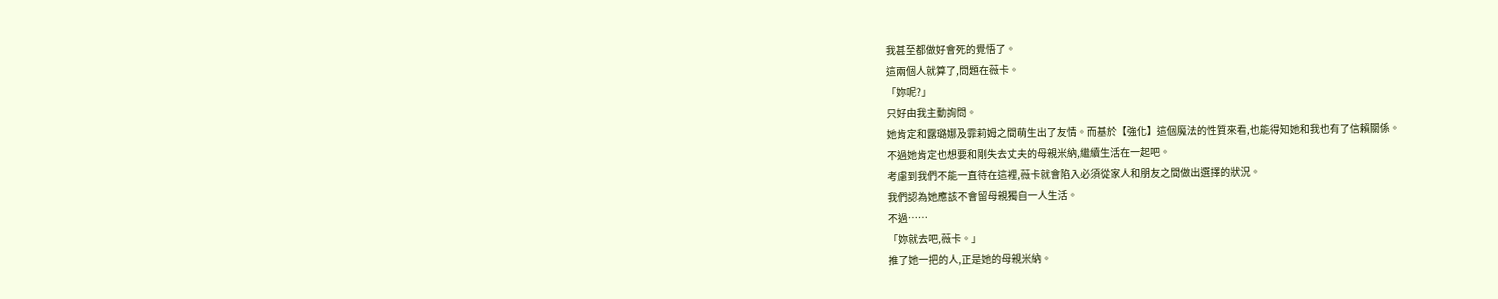我甚至都做好會死的覺悟了。
這兩個人就算了,問題在薇卡。
「妳呢?」
只好由我主動詢問。
她肯定和露璐娜及霏莉姆之間萌生出了友情。而基於【強化】這個魔法的性質來看,也能得知她和我也有了信賴關係。
不過她肯定也想要和剛失去丈夫的母親米納,繼續生活在一起吧。
考慮到我們不能一直待在這裡,薇卡就會陷入必須從家人和朋友之間做出選擇的狀況。
我們認為她應該不會留母親獨自一人生活。
不過……
「妳就去吧,薇卡。」
推了她一把的人,正是她的母親米納。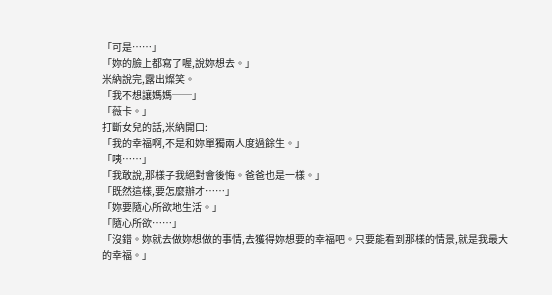「可是……」
「妳的臉上都寫了喔,說妳想去。」
米納說完,露出燦笑。
「我不想讓媽媽──」
「薇卡。」
打斷女兒的話,米納開口:
「我的幸福啊,不是和妳單獨兩人度過餘生。」
「咦……」
「我敢說,那樣子我絕對會後悔。爸爸也是一樣。」
「既然這樣,要怎麼辦才……」
「妳要隨心所欲地生活。」
「隨心所欲……」
「沒錯。妳就去做妳想做的事情,去獲得妳想要的幸福吧。只要能看到那樣的情景,就是我最大的幸福。」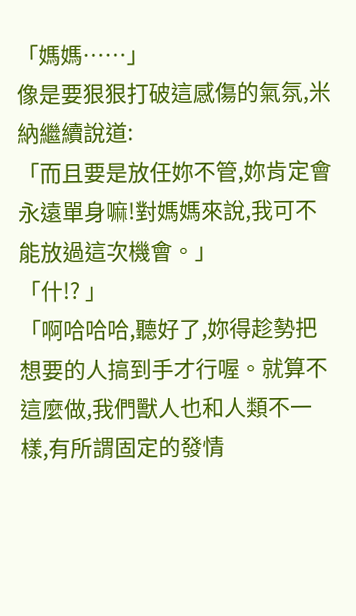「媽媽……」
像是要狠狠打破這感傷的氣氛,米納繼續說道:
「而且要是放任妳不管,妳肯定會永遠單身嘛!對媽媽來說,我可不能放過這次機會。」
「什!? 」
「啊哈哈哈,聽好了,妳得趁勢把想要的人搞到手才行喔。就算不這麼做,我們獸人也和人類不一樣,有所謂固定的發情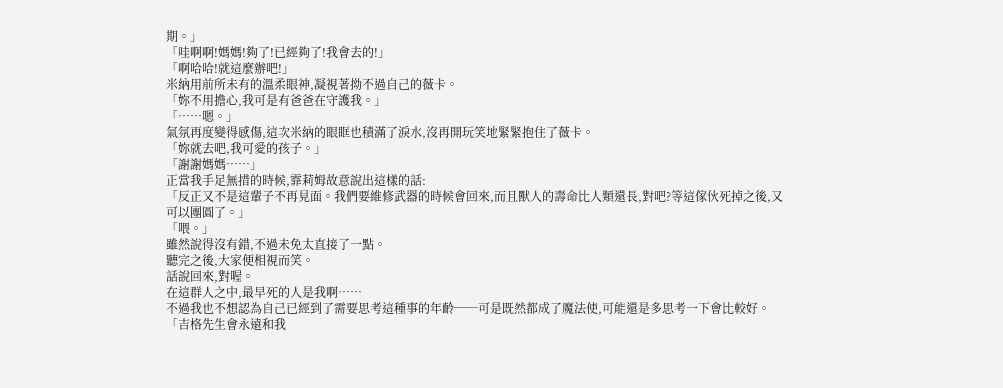期。」
「哇啊啊!媽媽!夠了!已經夠了!我會去的!」
「啊哈哈!就這麼辦吧!」
米納用前所未有的溫柔眼神,凝視著拗不過自己的薇卡。
「妳不用擔心,我可是有爸爸在守護我。」
「……嗯。」
氣氛再度變得感傷,這次米納的眼眶也積滿了淚水,沒再開玩笑地緊緊抱住了薇卡。
「妳就去吧,我可愛的孩子。」
「謝謝媽媽……」
正當我手足無措的時候,霏莉姆故意說出這樣的話:
「反正又不是這輩子不再見面。我們要維修武器的時候會回來,而且獸人的壽命比人類還長,對吧?等這傢伙死掉之後,又可以團圓了。」
「喂。」
雖然說得沒有錯,不過未免太直接了一點。
聽完之後,大家便相視而笑。
話說回來,對喔。
在這群人之中,最早死的人是我啊……
不過我也不想認為自己已經到了需要思考這種事的年齡──可是既然都成了魔法使,可能還是多思考一下會比較好。
「吉格先生會永遠和我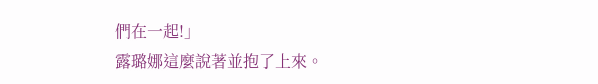們在一起!」
露璐娜這麼說著並抱了上來。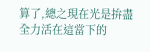算了,總之現在光是拚盡全力活在這當下的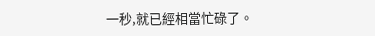一秒,就已經相當忙碌了。